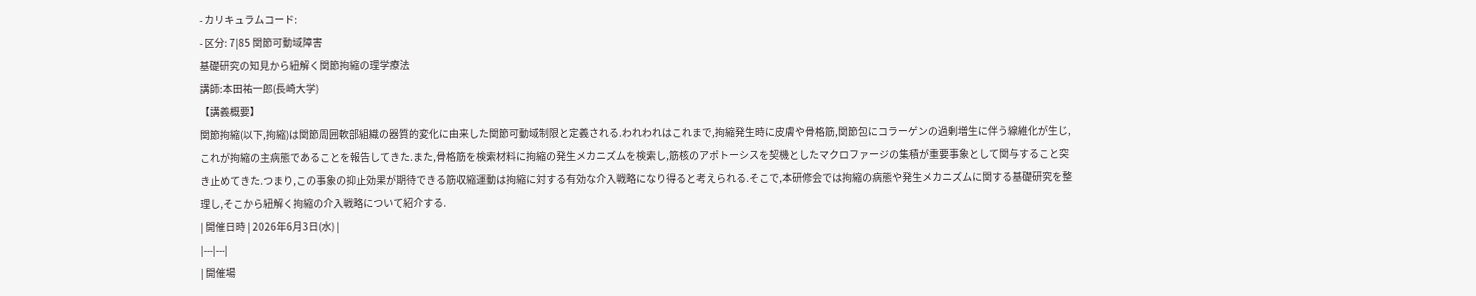- カリキュラムコード:
- 区分: 7|85 関節可動域障害
基礎研究の知見から紐解く関節拘縮の理学療法
講師:本田祐一郎(長崎大学)
【講義概要】
関節拘縮(以下,拘縮)は関節周囲軟部組織の器質的変化に由来した関節可動域制限と定義される.われわれはこれまで,拘縮発生時に皮膚や骨格筋,関節包にコラーゲンの過剰増生に伴う線維化が生じ,これが拘縮の主病態であることを報告してきた.また,骨格筋を検索材料に拘縮の発生メカニズムを検索し,筋核のアポトーシスを契機としたマクロファージの集積が重要事象として関与すること突き止めてきた.つまり,この事象の抑止効果が期待できる筋収縮運動は拘縮に対する有効な介入戦略になり得ると考えられる.そこで,本研修会では拘縮の病態や発生メカニズムに関する基礎研究を整理し,そこから紐解く拘縮の介入戦略について紹介する.
| 開催日時 | 2026年6月3日(水) |
|---|---|
| 開催場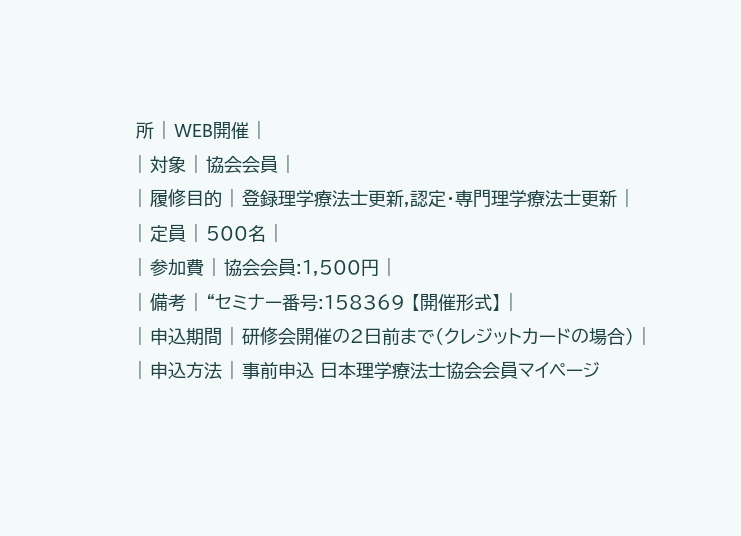所 | WEB開催 |
| 対象 | 協会会員 |
| 履修目的 | 登録理学療法士更新,認定・専門理学療法士更新 |
| 定員 | 500名 |
| 参加費 | 協会会員:1,500円 |
| 備考 | “セミナー番号:158369 【開催形式】 |
| 申込期間 | 研修会開催の2日前まで(クレジットカードの場合) |
| 申込方法 | 事前申込 日本理学療法士協会会員マイページ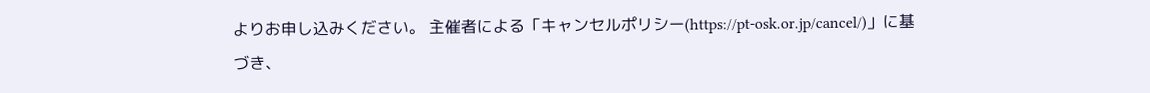よりお申し込みください。 主催者による「キャンセルポリシー(https://pt-osk.or.jp/cancel/)」に基づき、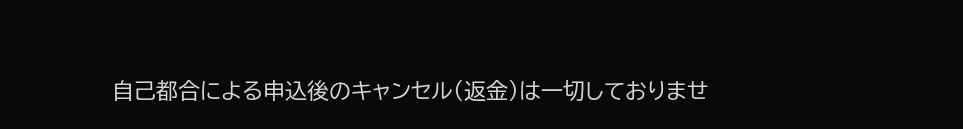自己都合による申込後のキャンセル(返金)は一切しておりませ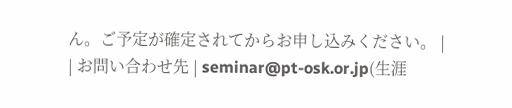ん。ご予定が確定されてからお申し込みください。 |
| お問い合わせ先 | seminar@pt-osk.or.jp(生涯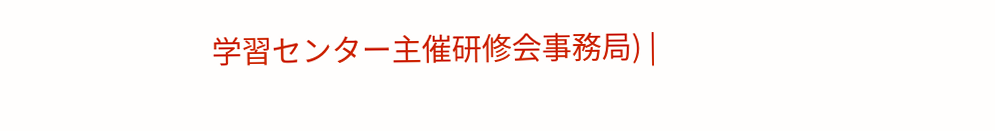学習センター主催研修会事務局) |